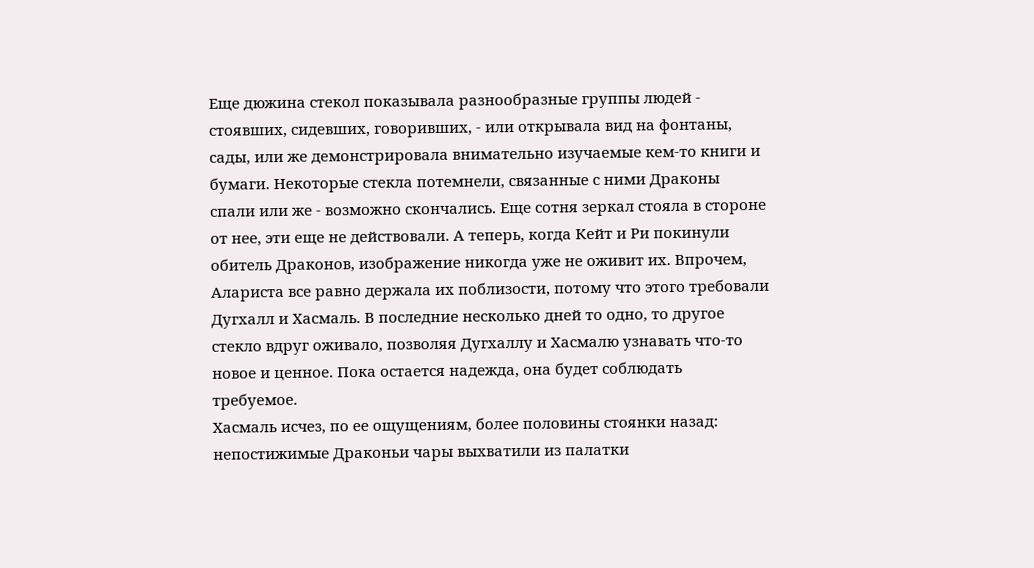Еще дюжина стекол показывала разнообразные группы людей - стоявших, сидевших, говоривших, - или открывала вид на фонтаны, сады, или же демонстрировала внимательно изучаемые кем-то книги и бумаги. Некоторые стекла потемнели, связанные с ними Драконы спали или же - возможно скончались. Еще сотня зеркал стояла в стороне от нее, эти еще не действовали. А теперь, когда Кейт и Ри покинули обитель Драконов, изображение никогда уже не оживит их. Впрочем, Алариста все равно держала их поблизости, потому что этого требовали Дугхалл и Хасмаль. В последние несколько дней то одно, то другое стекло вдруг оживало, позволяя Дугхаллу и Хасмалю узнавать что-то новое и ценное. Пока остается надежда, она будет соблюдать требуемое.
Хасмаль исчез, по ее ощущениям, более половины стоянки назад: непостижимые Драконьи чары выхватили из палатки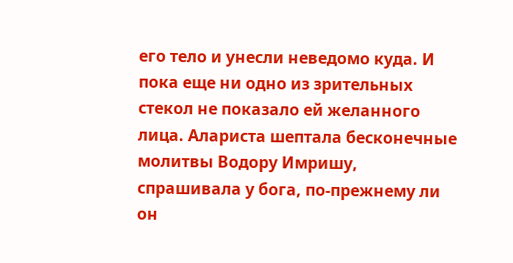его тело и унесли неведомо куда. И пока еще ни одно из зрительных стекол не показало ей желанного лица. Алариста шептала бесконечные молитвы Водору Имришу, спрашивала у бога, по-прежнему ли он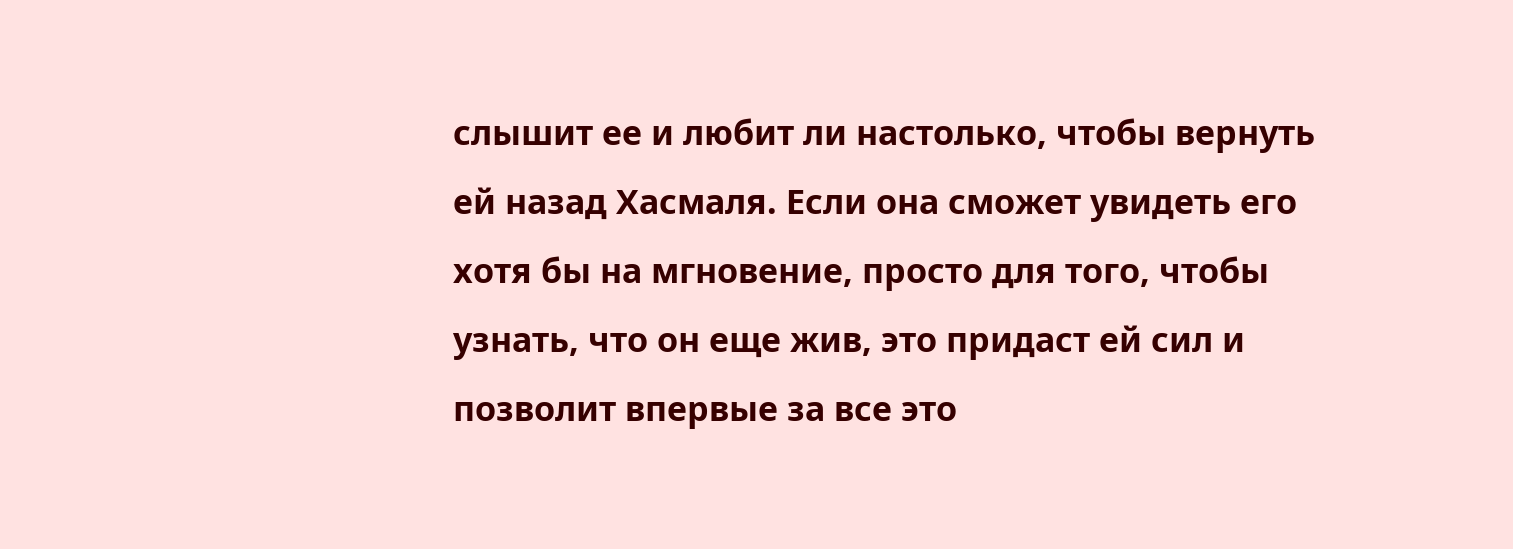слышит ее и любит ли настолько, чтобы вернуть ей назад Хасмаля. Если она сможет увидеть его хотя бы на мгновение, просто для того, чтобы узнать, что он еще жив, это придаст ей сил и позволит впервые за все это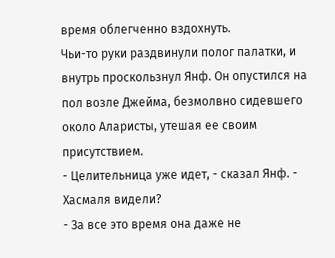время облегченно вздохнуть.
Чьи-то руки раздвинули полог палатки, и внутрь проскользнул Янф. Он опустился на пол возле Джейма, безмолвно сидевшего около Аларисты, утешая ее своим присутствием.
- Целительница уже идет, - сказал Янф. - Хасмаля видели?
- За все это время она даже не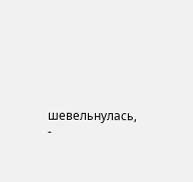шевельнулась, -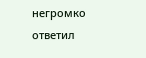негромко ответил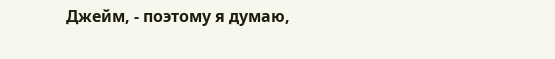Джейм, - поэтому я думаю,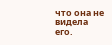что она не видела его.